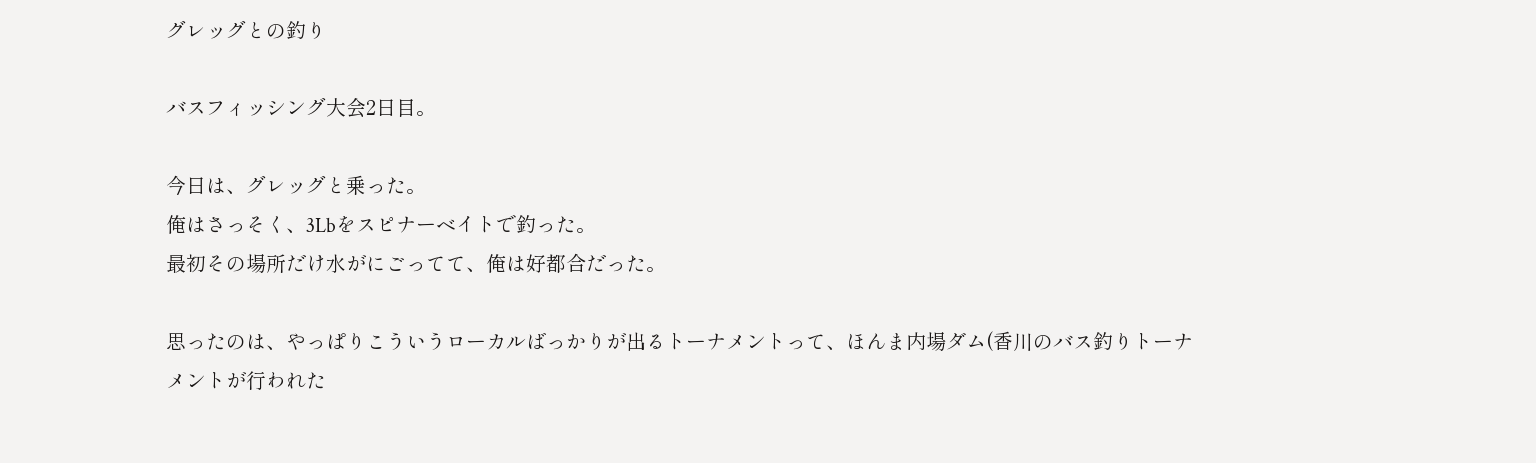グレッグとの釣り

バスフィッシング大会2日目。

今日は、グレッグと乗った。
俺はさっそく、3Lbをスピナーベイトで釣った。
最初その場所だけ水がにごってて、俺は好都合だった。

思ったのは、やっぱりこういうローカルばっかりが出るトーナメントって、ほんま内場ダム(香川のバス釣りトーナメントが行われた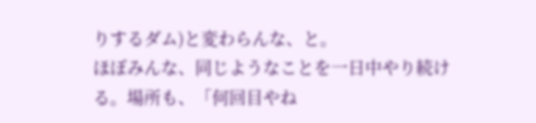りするダム)と変わらんな、と。
ほぼみんな、同じようなことを一日中やり続ける。場所も、「何回目やね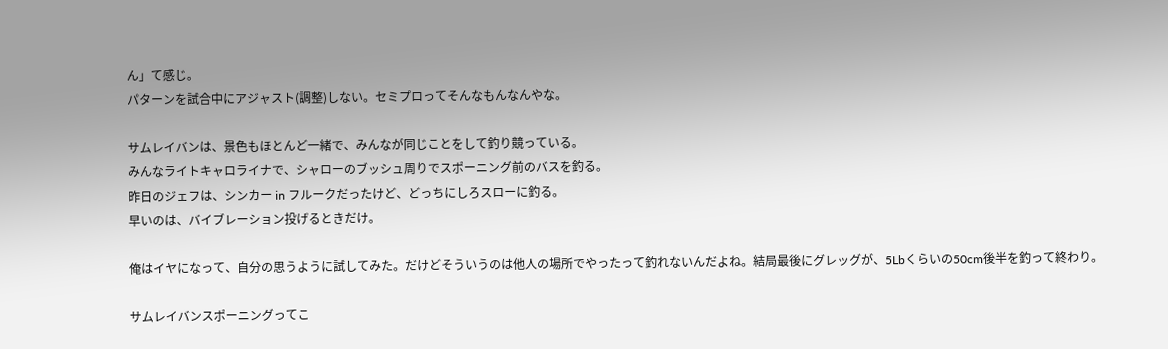ん」て感じ。
パターンを試合中にアジャスト(調整)しない。セミプロってそんなもんなんやな。

サムレイバンは、景色もほとんど一緒で、みんなが同じことをして釣り競っている。
みんなライトキャロライナで、シャローのブッシュ周りでスポーニング前のバスを釣る。
昨日のジェフは、シンカー in フルークだったけど、どっちにしろスローに釣る。
早いのは、バイブレーション投げるときだけ。

俺はイヤになって、自分の思うように試してみた。だけどそういうのは他人の場所でやったって釣れないんだよね。結局最後にグレッグが、5Lbくらいの50cm後半を釣って終わり。

サムレイバンスポーニングってこ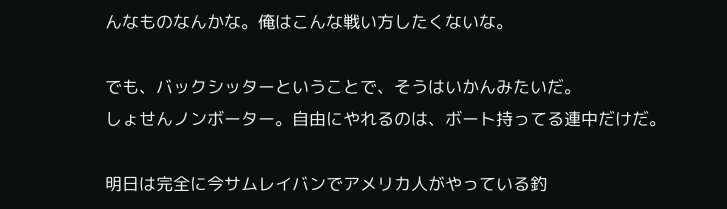んなものなんかな。俺はこんな戦い方したくないな。

でも、バックシッターということで、そうはいかんみたいだ。
しょせんノンボーター。自由にやれるのは、ボート持ってる連中だけだ。

明日は完全に今サムレイバンでアメリカ人がやっている釣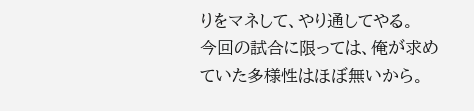りをマネして、やり通してやる。
今回の試合に限っては、俺が求めていた多様性はほぼ無いから。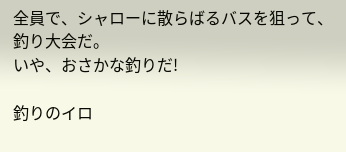全員で、シャローに散らばるバスを狙って、釣り大会だ。
いや、おさかな釣りだ!

釣りのイロ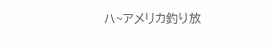ハ~アメリカ釣り放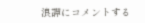浪譚にコメントする